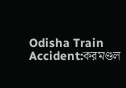Odisha Train Accident:করমণ্ডল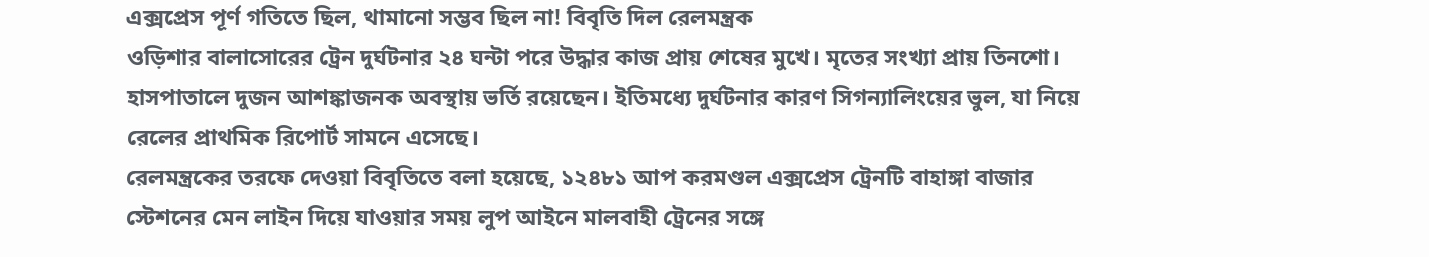এক্সপ্রেস পূর্ণ গতিতে ছিল, থামানো সম্ভব ছিল না! বিবৃতি দিল রেলমন্ত্রক
ওড়িশার বালাসোরের ট্রেন দুর্ঘটনার ২৪ ঘন্টা পরে উদ্ধার কাজ প্রায় শেষের মুখে। মৃতের সংখ্যা প্রায় তিনশো। হাসপাতালে দুজন আশঙ্কাজনক অবস্থায় ভর্তি রয়েছেন। ইতিমধ্যে দুর্ঘটনার কারণ সিগন্যালিংয়ের ভুল, যা নিয়ে রেলের প্রাথমিক রিপোর্ট সামনে এসেছে।
রেলমন্ত্রকের তরফে দেওয়া বিবৃতিতে বলা হয়েছে, ১২৪৮১ আপ করমণ্ডল এক্সপ্রেস ট্রেনটি বাহাঙ্গা বাজার স্টেশনের মেন লাইন দিয়ে যাওয়ার সময় লুপ আইনে মালবাহী ট্রেনের সঙ্গে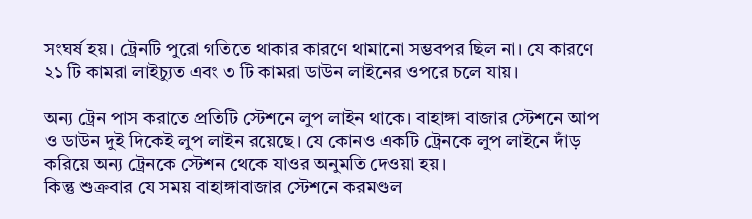সংঘর্ষ হয়। ট্রেনটি পুরো গতিতে থাকার কারণে থামানো সম্ভবপর ছিল না। যে কারণে ২১ টি কামরা লাইচ্যুত এবং ৩ টি কামরা ডাউন লাইনের ওপরে চলে যায়।

অন্য ট্রেন পাস করাতে প্রতিটি স্টেশনে লুপ লাইন থাকে। বাহাঙ্গা বাজার স্টেশনে আপ ও ডাউন দুই দিকেই লুপ লাইন রয়েছে। যে কোনও একটি ট্রেনকে লুপ লাইনে দাঁড় করিয়ে অন্য ট্রেনকে স্টেশন থেকে যাওর অনুমতি দেওয়া হয়।
কিন্তু শুক্রবার যে সময় বাহাঙ্গাবাজার স্টেশনে করমণ্ডল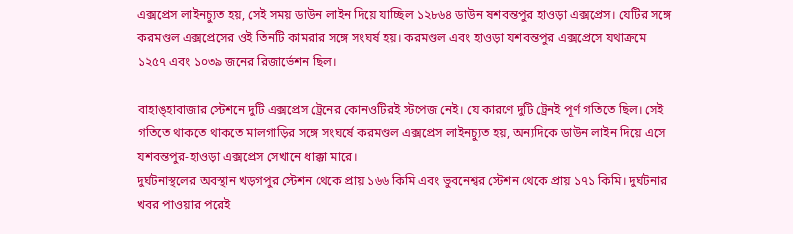এক্সপ্রেস লাইনচ্যুত হয়, সেই সময় ডাউন লাইন দিয়ে যাচ্ছিল ১২৮৬৪ ডাউন ষশবন্তপুর হাওড়া এক্সপ্রেস। যেটির সঙ্গে করমণ্ডল এক্সপ্রেসের ওই তিনটি কামরার সঙ্গে সংঘর্ষ হয়। করমণ্ডল এবং হাওড়া যশবন্তপুর এক্সপ্রেসে যথাক্রমে ১২৫৭ এবং ১০৩৯ জনের রিজার্ভেশন ছিল।

বাহাঙ্হাবাজার স্টেশনে দুটি এক্সপ্রেস ট্রেনের কোনওটিরই স্টপেজ নেই। যে কারণে দুটি ট্রেনই পূর্ণ গতিতে ছিল। সেই গতিতে থাকতে থাকতে মালগাড়ির সঙ্গে সংঘর্ষে করমণ্ডল এক্সপ্রেস লাইনচ্যুত হয়, অন্যদিকে ডাউন লাইন দিয়ে এসে যশবন্তপুর-হাওড়া এক্সপ্রেস সেখানে ধাক্কা মারে।
দুর্ঘটনাস্থলের অবস্থান খড়গপুর স্টেশন থেকে প্রায় ১৬৬ কিমি এবং ভুবনেশ্বর স্টেশন থেকে প্রায় ১৭১ কিমি। দুর্ঘটনার খবর পাওয়ার পরেই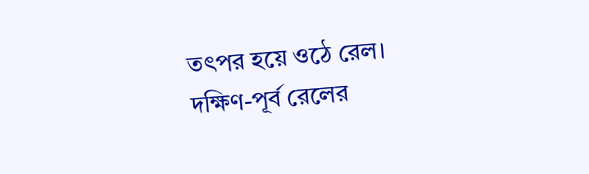তৎপর হয়ে ওঠে রেল। দক্ষিণ-পূর্ব রেলের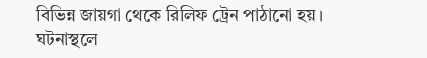বিভিন্ন জায়গা থেকে রিলিফ ট্রেন পাঠানো হয়। ঘটনাস্থলে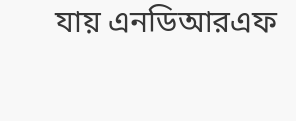যায় এনডিআরএফ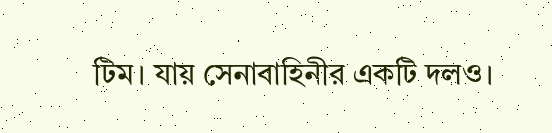টিম। যায় সেনাবাহিনীর একটি দলও।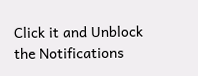Click it and Unblock the Notifications